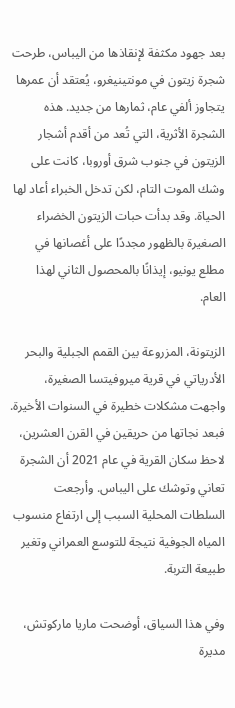بعد جهود مكثفة لإنقاذها من اليباس، طرحت شجرة زيتون في مونتينيغرو، يُعتقد أن عمرها يتجاوز ألفي عام، ثمارها من جديد. هذه الشجرة الأثرية، التي تُعد من أقدم أشجار الزيتون في جنوب شرق أوروبا، كانت على وشك الموت التام، لكن تدخل الخبراء أعاد لها الحياة. وقد بدأت حبات الزيتون الخضراء الصغيرة بالظهور مجددًا على أغصانها في مطلع يونيو، إيذانًا بالمحصول الثاني لهذا العام.

الزيتونة، المزروعة بين القمم الجبلية والبحر الأدرياتي في قرية ميروفيتسا الصغيرة، واجهت مشكلات خطيرة في السنوات الأخيرة. فبعد نجاتها من حريقين في القرن العشرين، لاحظ سكان القرية في عام 2021 أن الشجرة تعاني وتوشك على اليباس. وأرجعت السلطات المحلية السبب إلى ارتفاع منسوب المياه الجوفية نتيجة للتوسع العمراني وتغير طبيعة التربة.

وفي هذا السياق، أوضحت ماريا ماركوتش، مديرة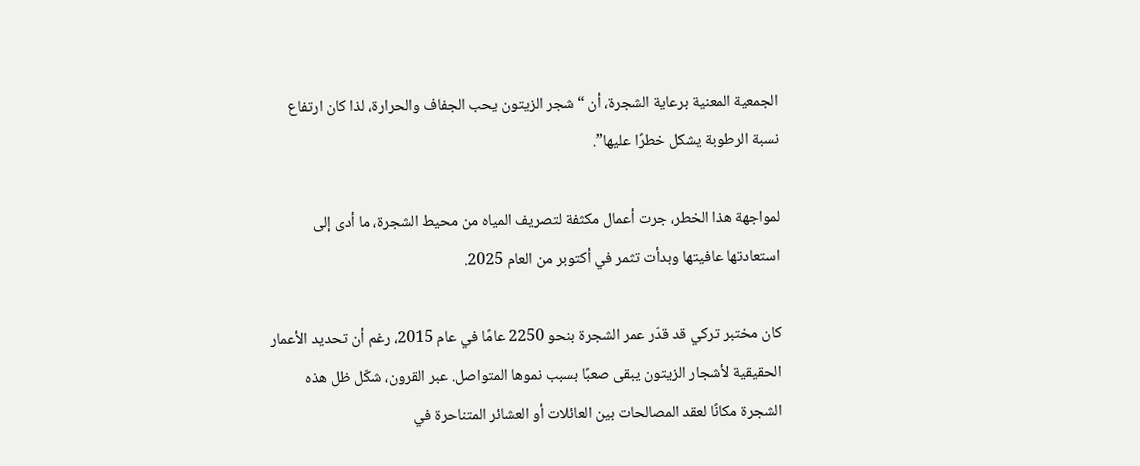الجمعية المعنية برعاية الشجرة، أن “شجر الزيتون يحب الجفاف والحرارة، لذا كان ارتفاع نسبة الرطوبة يشكل خطرًا عليها”.

لمواجهة هذا الخطر، جرت أعمال مكثفة لتصريف المياه من محيط الشجرة، ما أدى إلى استعادتها عافيتها وبدأت تثمر في أكتوبر من العام 2025.

كان مختبر تركي قد قدّر عمر الشجرة بنحو 2250 عامًا في عام 2015، رغم أن تحديد الأعمار الحقيقية لأشجار الزيتون يبقى صعبًا بسبب نموها المتواصل. عبر القرون، شكّل ظل هذه الشجرة مكانًا لعقد المصالحات بين العائلات أو العشائر المتناحرة في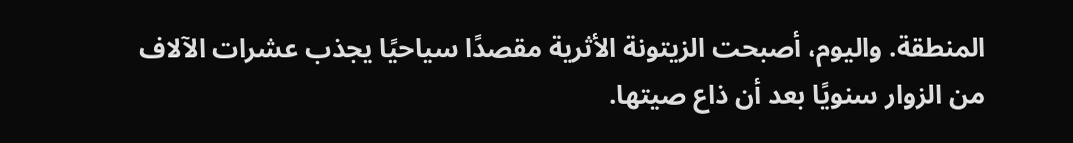المنطقة. واليوم، أصبحت الزيتونة الأثرية مقصدًا سياحيًا يجذب عشرات الآلاف من الزوار سنويًا بعد أن ذاع صيتها.